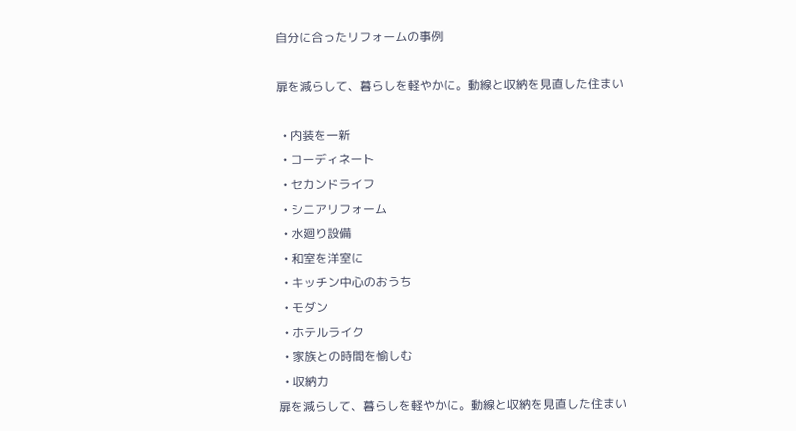自分に合ったリフォームの事例

扉を減らして、暮らしを軽やかに。動線と収納を見直した住まい

  • 内装を一新
  • コーディネート
  • セカンドライフ
  • シニアリフォーム
  • 水廻り設備
  • 和室を洋室に
  • キッチン中心のおうち
  • モダン
  • ホテルライク
  • 家族との時間を愉しむ
  • 収納力
扉を減らして、暮らしを軽やかに。動線と収納を見直した住まい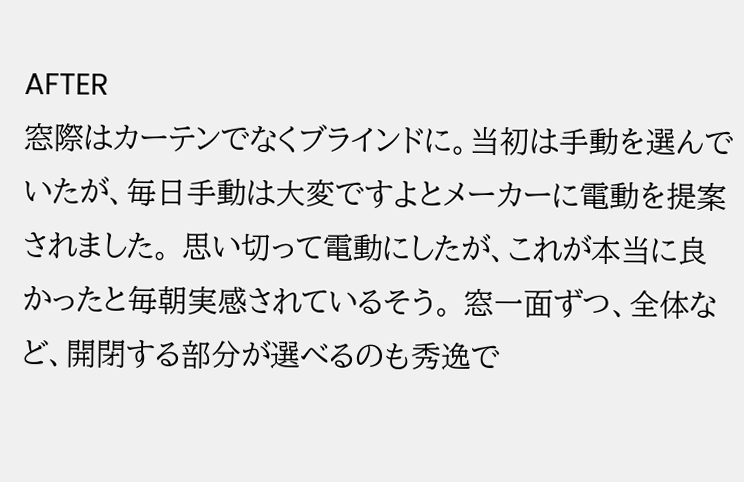AFTER
窓際はカーテンでなくブラインドに。当初は手動を選んでいたが、毎日手動は大変ですよとメーカーに電動を提案されました。 思い切って電動にしたが、これが本当に良かったと毎朝実感されているそう。 窓一面ずつ、全体など、開閉する部分が選べるのも秀逸で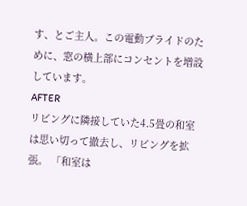す、とご主人。この電動ブライドのために、窓の横上部にコンセントを増設しています。
AFTER
リビングに隣接していた4.5畳の和室は思い切って撤去し、リビングを拡張。 「和室は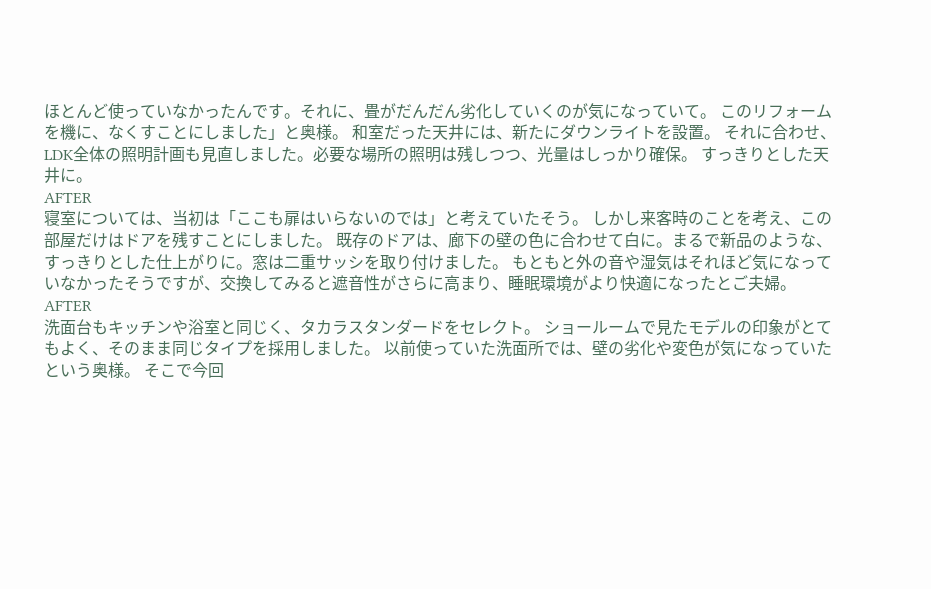ほとんど使っていなかったんです。それに、畳がだんだん劣化していくのが気になっていて。 このリフォームを機に、なくすことにしました」と奥様。 和室だった天井には、新たにダウンライトを設置。 それに合わせ、LDK全体の照明計画も見直しました。必要な場所の照明は残しつつ、光量はしっかり確保。 すっきりとした天井に。
AFTER
寝室については、当初は「ここも扉はいらないのでは」と考えていたそう。 しかし来客時のことを考え、この部屋だけはドアを残すことにしました。 既存のドアは、廊下の壁の色に合わせて白に。まるで新品のような、すっきりとした仕上がりに。窓は二重サッシを取り付けました。 もともと外の音や湿気はそれほど気になっていなかったそうですが、交換してみると遮音性がさらに高まり、睡眠環境がより快適になったとご夫婦。
AFTER
洗面台もキッチンや浴室と同じく、タカラスタンダードをセレクト。 ショールームで見たモデルの印象がとてもよく、そのまま同じタイプを採用しました。 以前使っていた洗面所では、壁の劣化や変色が気になっていたという奥様。 そこで今回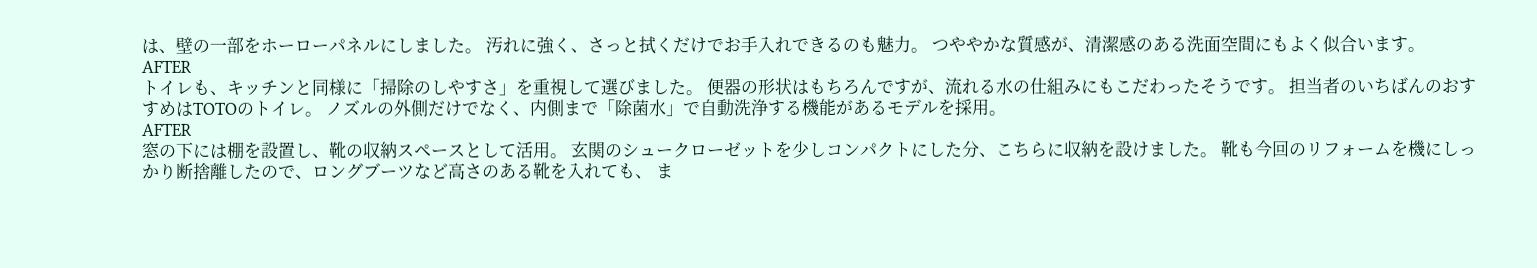は、壁の一部をホーローパネルにしました。 汚れに強く、さっと拭くだけでお手入れできるのも魅力。 つややかな質感が、清潔感のある洗面空間にもよく似合います。
AFTER
トイレも、キッチンと同様に「掃除のしやすさ」を重視して選びました。 便器の形状はもちろんですが、流れる水の仕組みにもこだわったそうです。 担当者のいちばんのおすすめはTOTOのトイレ。 ノズルの外側だけでなく、内側まで「除菌水」で自動洗浄する機能があるモデルを採用。
AFTER
窓の下には棚を設置し、靴の収納スペースとして活用。 玄関のシュークローゼットを少しコンパクトにした分、こちらに収納を設けました。 靴も今回のリフォームを機にしっかり断捨離したので、ロングブーツなど高さのある靴を入れても、 ま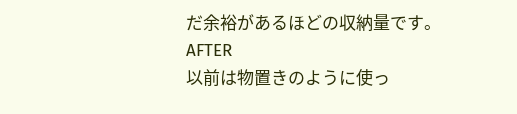だ余裕があるほどの収納量です。
AFTER
以前は物置きのように使っ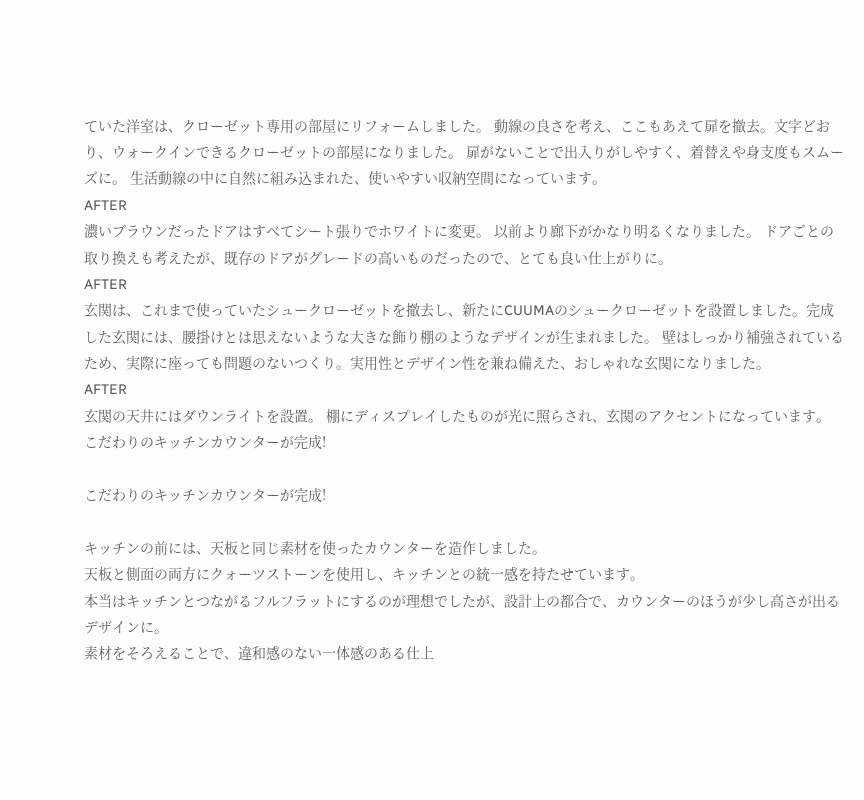ていた洋室は、クローゼット専用の部屋にリフォームしました。 動線の良さを考え、ここもあえて扉を撤去。文字どおり、ウォークインできるクローゼットの部屋になりました。 扉がないことで出入りがしやすく、着替えや身支度もスムーズに。 生活動線の中に自然に組み込まれた、使いやすい収納空間になっています。
AFTER
濃いブラウンだったドアはすべてシート張りでホワイトに変更。 以前より廊下がかなり明るくなりました。 ドアごとの取り換えも考えたが、既存のドアがグレードの高いものだったので、とても良い仕上がりに。
AFTER
玄関は、これまで使っていたシュークローゼットを撤去し、新たにCUUMAのシュークローゼットを設置しました。完成した玄関には、腰掛けとは思えないような大きな飾り棚のようなデザインが生まれました。 壁はしっかり補強されているため、実際に座っても問題のないつくり。実用性とデザイン性を兼ね備えた、おしゃれな玄関になりました。
AFTER
玄関の天井にはダウンライトを設置。 棚にディスプレイしたものが光に照らされ、玄関のアクセントになっています。
こだわりのキッチンカウンターが完成!

こだわりのキッチンカウンターが完成!

キッチンの前には、天板と同じ素材を使ったカウンターを造作しました。
天板と側面の両方にクォーツストーンを使用し、キッチンとの統一感を持たせています。
本当はキッチンとつながるフルフラットにするのが理想でしたが、設計上の都合で、カウンターのほうが少し高さが出るデザインに。
素材をそろえることで、違和感のない一体感のある仕上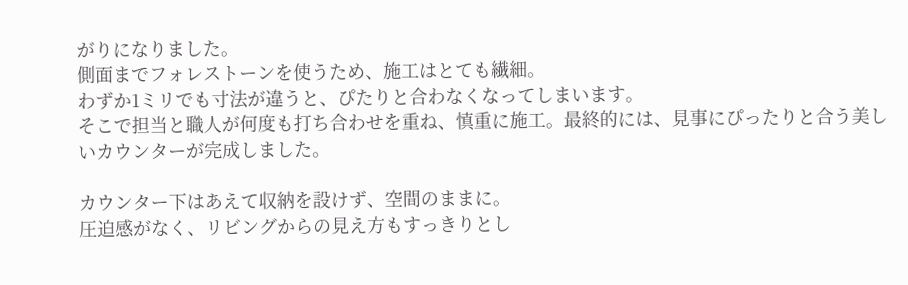がりになりました。
側面までフォレストーンを使うため、施工はとても繊細。
わずか1ミリでも寸法が違うと、ぴたりと合わなくなってしまいます。
そこで担当と職人が何度も打ち合わせを重ね、慎重に施工。最終的には、見事にぴったりと合う美しいカウンターが完成しました。

カウンター下はあえて収納を設けず、空間のままに。
圧迫感がなく、リビングからの見え方もすっきりとし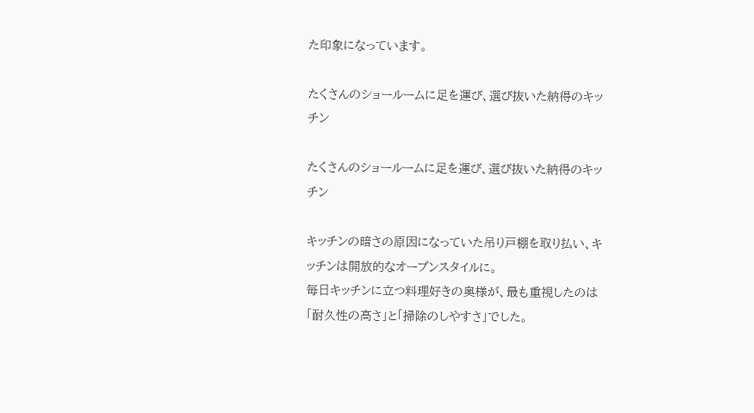た印象になっています。

たくさんのショールームに足を運び、選び抜いた納得のキッチン

たくさんのショールームに足を運び、選び抜いた納得のキッチン

キッチンの暗さの原因になっていた吊り戸棚を取り払い、キッチンは開放的なオープンスタイルに。
毎日キッチンに立つ料理好きの奥様が、最も重視したのは「耐久性の高さ」と「掃除のしやすさ」でした。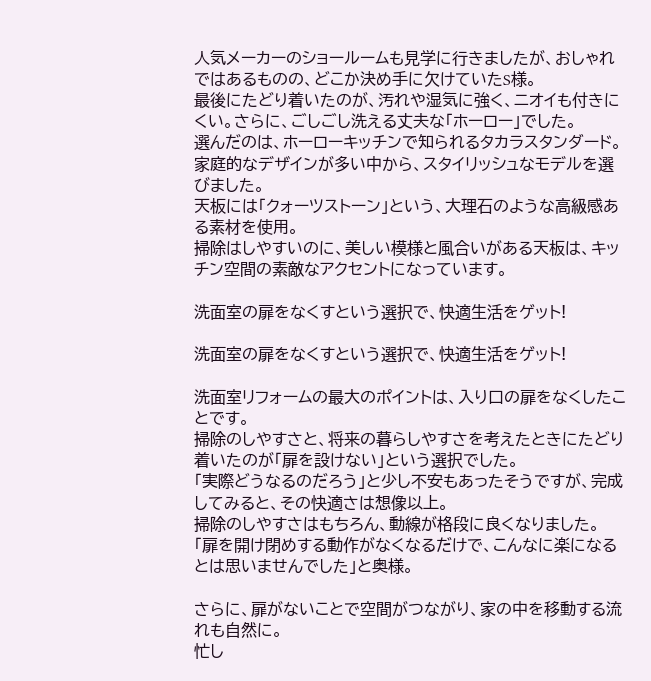人気メーカーのショールームも見学に行きましたが、おしゃれではあるものの、どこか決め手に欠けていたS様。
最後にたどり着いたのが、汚れや湿気に強く、ニオイも付きにくい。さらに、ごしごし洗える丈夫な「ホーロー」でした。
選んだのは、ホーローキッチンで知られるタカラスタンダード。
家庭的なデザインが多い中から、スタイリッシュなモデルを選びました。
天板には「クォーツストーン」という、大理石のような高級感ある素材を使用。
掃除はしやすいのに、美しい模様と風合いがある天板は、キッチン空間の素敵なアクセントになっています。

洗面室の扉をなくすという選択で、快適生活をゲット!

洗面室の扉をなくすという選択で、快適生活をゲット!

洗面室リフォームの最大のポイントは、入り口の扉をなくしたことです。
掃除のしやすさと、将来の暮らしやすさを考えたときにたどり着いたのが「扉を設けない」という選択でした。
「実際どうなるのだろう」と少し不安もあったそうですが、完成してみると、その快適さは想像以上。
掃除のしやすさはもちろん、動線が格段に良くなりました。
「扉を開け閉めする動作がなくなるだけで、こんなに楽になるとは思いませんでした」と奥様。

さらに、扉がないことで空間がつながり、家の中を移動する流れも自然に。
忙し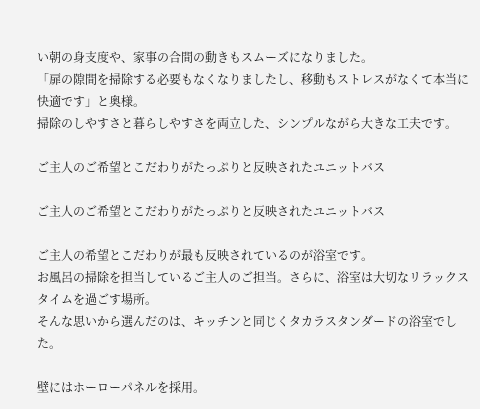い朝の身支度や、家事の合間の動きもスムーズになりました。
「扉の隙間を掃除する必要もなくなりましたし、移動もストレスがなくて本当に快適です」と奥様。
掃除のしやすさと暮らしやすさを両立した、シンプルながら大きな工夫です。

ご主人のご希望とこだわりがたっぷりと反映されたユニットバス

ご主人のご希望とこだわりがたっぷりと反映されたユニットバス

ご主人の希望とこだわりが最も反映されているのが浴室です。
お風呂の掃除を担当しているご主人のご担当。さらに、浴室は大切なリラックスタイムを過ごす場所。
そんな思いから選んだのは、キッチンと同じくタカラスタンダードの浴室でした。

壁にはホーローパネルを採用。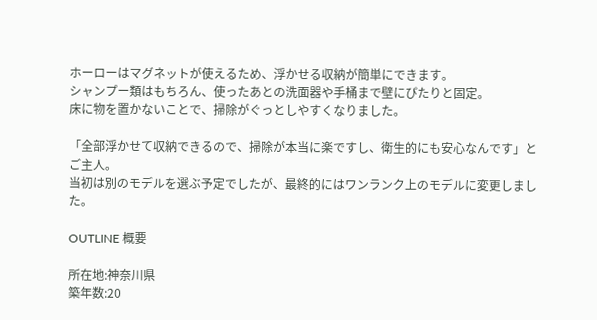ホーローはマグネットが使えるため、浮かせる収納が簡単にできます。
シャンプー類はもちろん、使ったあとの洗面器や手桶まで壁にぴたりと固定。
床に物を置かないことで、掃除がぐっとしやすくなりました。

「全部浮かせて収納できるので、掃除が本当に楽ですし、衛生的にも安心なんです」とご主人。
当初は別のモデルを選ぶ予定でしたが、最終的にはワンランク上のモデルに変更しました。

OUTLINE 概要

所在地:神奈川県
築年数:20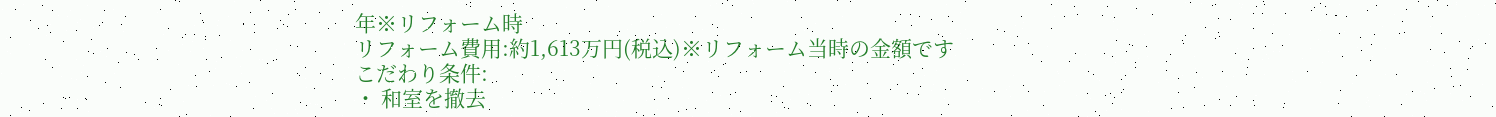年※リフォーム時
リフォーム費用:約1,613万円(税込)※リフォーム当時の金額です
こだわり条件:
・ 和室を撤去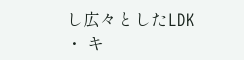し広々としたLDK
・ キ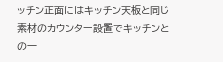ッチン正面にはキッチン天板と同じ素材のカウンター設置でキッチンとの一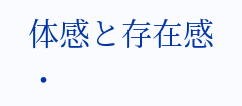体感と存在感
・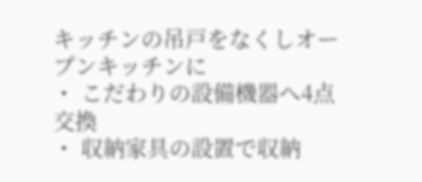キッチンの吊戸をなくしオープンキッチンに
・ こだわりの設備機器へ4点交換
・ 収納家具の設置で収納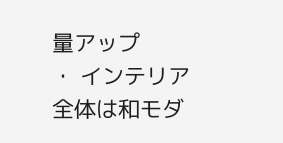量アップ
・ インテリア全体は和モダ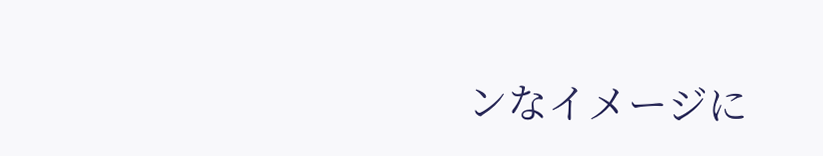ンなイメージに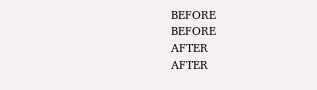BEFORE
BEFORE
AFTER
AFTER